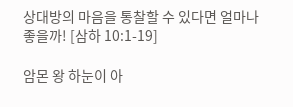상대방의 마음을 통찰할 수 있다면 얼마나 좋을까! [삼하 10:1-19]

암몬 왕 하눈이 아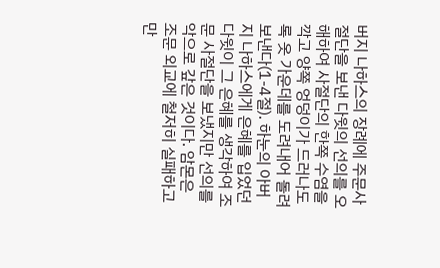버지 나하스의 장례에 주문사절단을 보낸 다윗의 선의를 오해하여 사절단의 한쪽 수염을 깍고 양쪽 엉덩이가 드러나도록 옷 가운데를 도려내어 돌려 보낸다(1-4절). 하눈의 아버지 나하스에게 은혜를 입었던 다윗이 그 은혜를 생각하여 조문 사절단을 보냈지만 선의를 악으로 갚은 것이다. 암몬은 조문 외교에 철저히 실패하고 만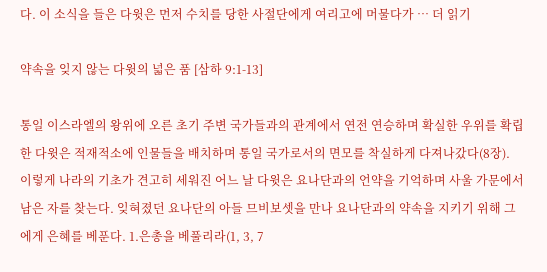다. 이 소식을 들은 다윗은 먼저 수치를 당한 사절단에게 여리고에 머물다가 … 더 읽기

약속을 잊지 않는 다윗의 넓은 품 [삼하 9:1-13]

통일 이스라엘의 왕위에 오른 초기 주변 국가들과의 관계에서 연전 연승하며 확실한 우위를 확립한 다윗은 적재적소에 인물들을 배치하며 통일 국가로서의 면모를 착실하게 다져나갔다(8장). 이렇게 나라의 기초가 견고히 세워진 어느 날 다윗은 요나단과의 언약을 기억하며 사울 가문에서 남은 자를 찾는다. 잊혀졌던 요나단의 아들 므비보셋을 만나 요나단과의 약속을 지키기 위해 그에게 은혜를 베푼다. 1.은총을 베풀리라(1, 3, 7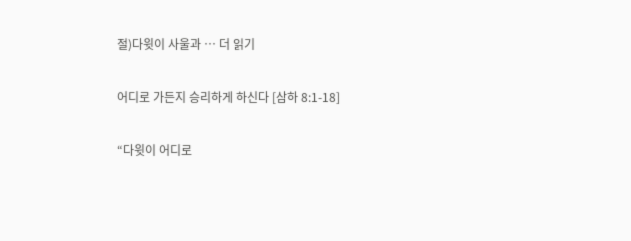절)다윗이 사울과 … 더 읽기

어디로 가든지 승리하게 하신다 [삼하 8:1-18]

“다윗이 어디로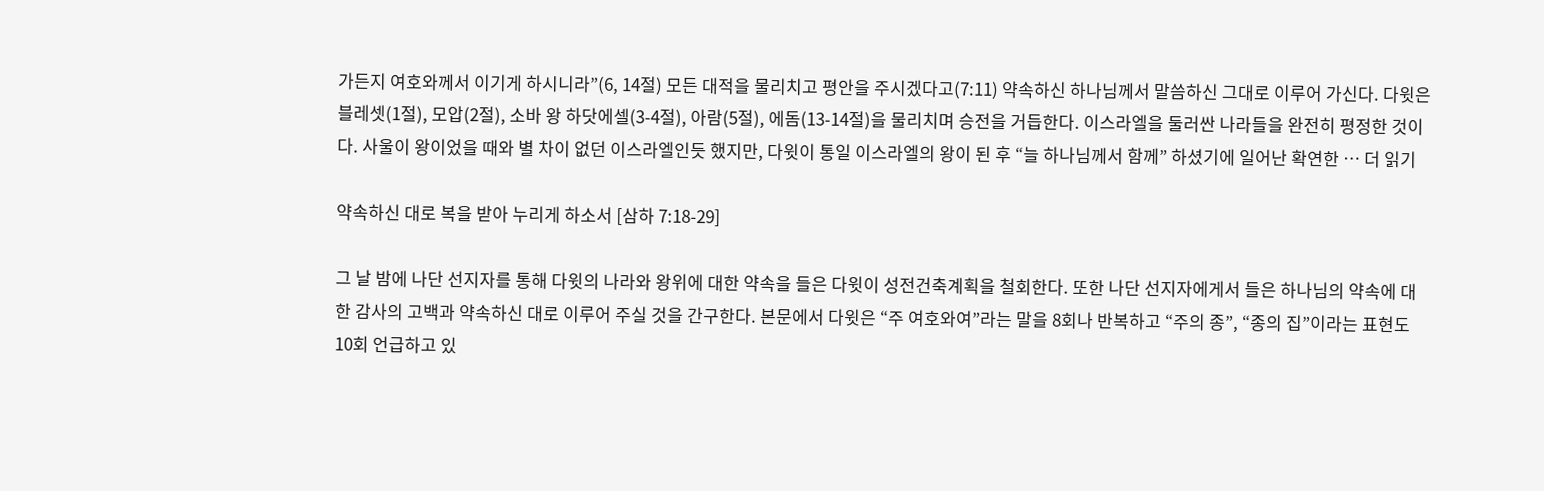가든지 여호와께서 이기게 하시니라”(6, 14절) 모든 대적을 물리치고 평안을 주시겠다고(7:11) 약속하신 하나님께서 말씀하신 그대로 이루어 가신다. 다윗은 블레셋(1절), 모압(2절), 소바 왕 하닷에셀(3-4절), 아람(5절), 에돔(13-14절)을 물리치며 승전을 거듭한다. 이스라엘을 둘러싼 나라들을 완전히 평정한 것이다. 사울이 왕이었을 때와 별 차이 없던 이스라엘인듯 했지만, 다윗이 통일 이스라엘의 왕이 된 후 “늘 하나님께서 함께” 하셨기에 일어난 확연한 … 더 읽기

약속하신 대로 복을 받아 누리게 하소서 [삼하 7:18-29]

그 날 밤에 나단 선지자를 통해 다윗의 나라와 왕위에 대한 약속을 들은 다윗이 성전건축계획을 철회한다. 또한 나단 선지자에게서 들은 하나님의 약속에 대한 감사의 고백과 약속하신 대로 이루어 주실 것을 간구한다. 본문에서 다윗은 “주 여호와여”라는 말을 8회나 반복하고 “주의 종”, “종의 집”이라는 표현도 10회 언급하고 있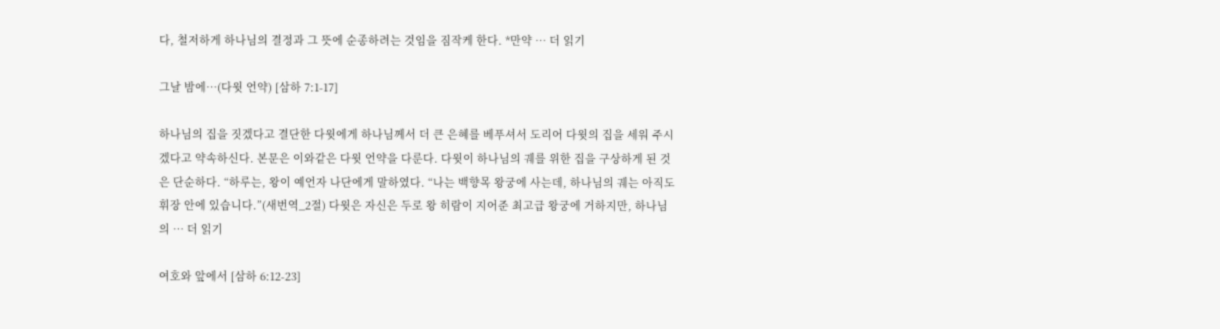다, 철저하게 하나님의 결정과 그 뜻에 순종하려는 것임을 짐작케 한다. *만약 … 더 읽기

그날 밤에…(다윗 언약) [삼하 7:1-17]

하나님의 집을 짓겠다고 결단한 다윗에게 하나님께서 더 큰 은혜를 베푸셔서 도리어 다윗의 집을 세워 주시겠다고 약속하신다. 본문은 이와같은 다윗 언약을 다룬다. 다윗이 하나님의 궤를 위한 집을 구상하게 된 것은 단순하다. “하루는, 왕이 예언자 나단에게 말하였다. “나는 백향목 왕궁에 사는데, 하나님의 궤는 아직도 휘장 안에 있습니다.”(새번역_2절) 다윗은 자신은 두로 왕 히람이 지어준 최고급 왕궁에 거하지만, 하나님의 … 더 읽기

여호와 앞에서 [삼하 6:12-23]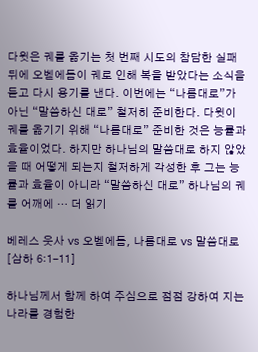다윗은 궤를 옮기는 첫 번째 시도의 참담한 실패 뒤에 오벧에돔이 궤로 인해 복을 받았다는 소식을 듣고 다시 용기를 낸다. 이번에는 “나름대로”가 아닌 “말씀하신 대로” 철저히 준비한다. 다윗이 궤를 옮기기 위해 “나름대로” 준비한 것은 능률과 효율이었다. 하지만 하나님의 말씀대로 하지 않았을 때 어떻게 되는지 철저하게 각성한 후 그는 능률과 효율이 아니라 “말씀하신 대로” 하나님의 궤를 어깨에 … 더 읽기

베레스 웃사 vs 오벧에돔, 나름대로 vs 말씀대로 [삼하 6:1-11]

하나님께서 함께 하여 주심으로 점점 강하여 지는 나라를 경험한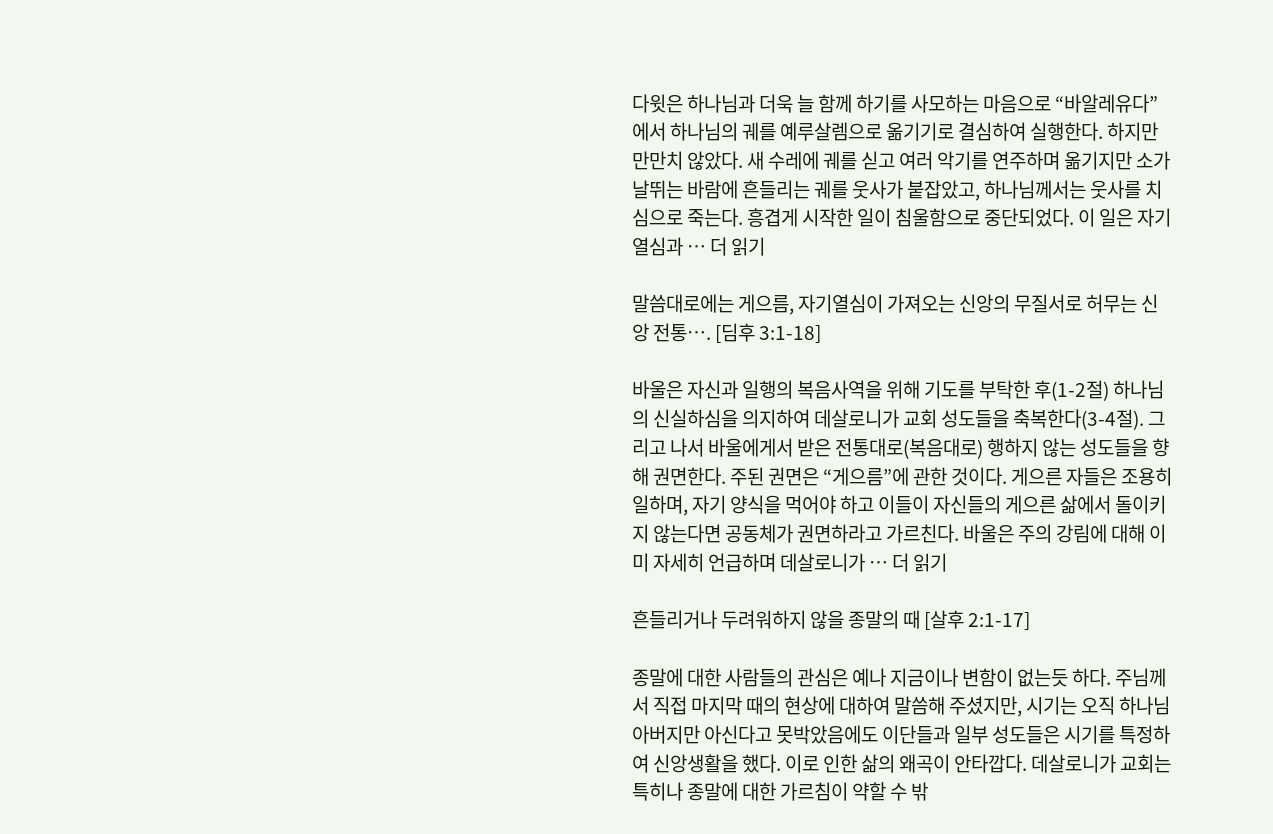다윗은 하나님과 더욱 늘 함께 하기를 사모하는 마음으로 “바알레유다”에서 하나님의 궤를 예루살렘으로 옮기기로 결심하여 실행한다. 하지만 만만치 않았다. 새 수레에 궤를 싣고 여러 악기를 연주하며 옮기지만 소가 날뛰는 바람에 흔들리는 궤를 웃사가 붙잡았고, 하나님께서는 웃사를 치심으로 죽는다. 흥겹게 시작한 일이 침울함으로 중단되었다. 이 일은 자기 열심과 … 더 읽기

말씀대로에는 게으름, 자기열심이 가져오는 신앙의 무질서로 허무는 신앙 전통…. [딤후 3:1-18]

바울은 자신과 일행의 복음사역을 위해 기도를 부탁한 후(1-2절) 하나님의 신실하심을 의지하여 데살로니가 교회 성도들을 축복한다(3-4절). 그리고 나서 바울에게서 받은 전통대로(복음대로) 행하지 않는 성도들을 향해 권면한다. 주된 권면은 “게으름”에 관한 것이다. 게으른 자들은 조용히 일하며, 자기 양식을 먹어야 하고 이들이 자신들의 게으른 삶에서 돌이키지 않는다면 공동체가 권면하라고 가르친다. 바울은 주의 강림에 대해 이미 자세히 언급하며 데살로니가 … 더 읽기

흔들리거나 두려워하지 않을 종말의 때 [살후 2:1-17]

종말에 대한 사람들의 관심은 예나 지금이나 변함이 없는듯 하다. 주님께서 직접 마지막 때의 현상에 대하여 말씀해 주셨지만, 시기는 오직 하나님 아버지만 아신다고 못박았음에도 이단들과 일부 성도들은 시기를 특정하여 신앙생활을 했다. 이로 인한 삶의 왜곡이 안타깝다. 데살로니가 교회는 특히나 종말에 대한 가르침이 약할 수 밖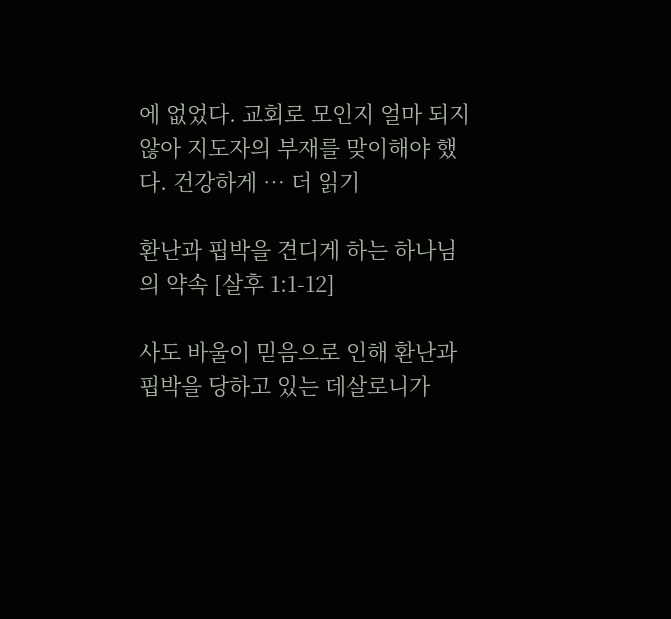에 없었다. 교회로 모인지 얼마 되지 않아 지도자의 부재를 맞이해야 했다. 건강하게 … 더 읽기

환난과 핍박을 견디게 하는 하나님의 약속 [살후 1:1-12]

사도 바울이 믿음으로 인해 환난과 핍박을 당하고 있는 데살로니가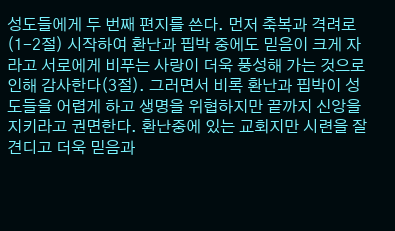성도들에게 두 번째 편지를 쓴다. 먼저 축복과 격려로(1-2절) 시작하여 환난과 핍박 중에도 믿음이 크게 자라고 서로에게 비푸는 사랑이 더욱 풍성해 가는 것으로 인해 감사한다(3절). 그러면서 비록 환난과 핍박이 성도들을 어렵게 하고 생명을 위협하지만 끝까지 신앙을 지키라고 권면한다. 환난중에 있는 교회지만 시련을 잘 견디고 더욱 믿음과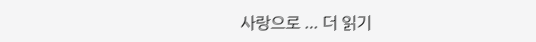사랑으로 … 더 읽기